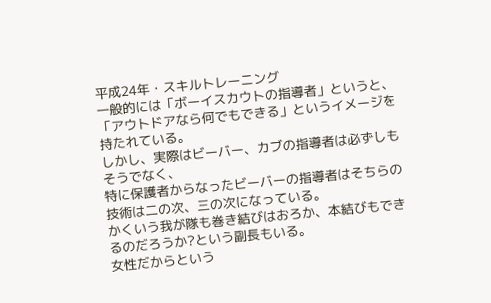平成24年・スキルトレーニング
一般的には「ボーイスカウトの指導者」というと、
「アウトドアなら何でもできる」というイメージを持たれている。
しかし、実際はビーバー、カブの指導者は必ずしもそうでなく、
特に保護者からなったビーバーの指導者はそちらの技術は二の次、三の次になっている。
かくいう我が隊も巻き結びはおろか、本結びもできるのだろうか?という副長もいる。
女性だからという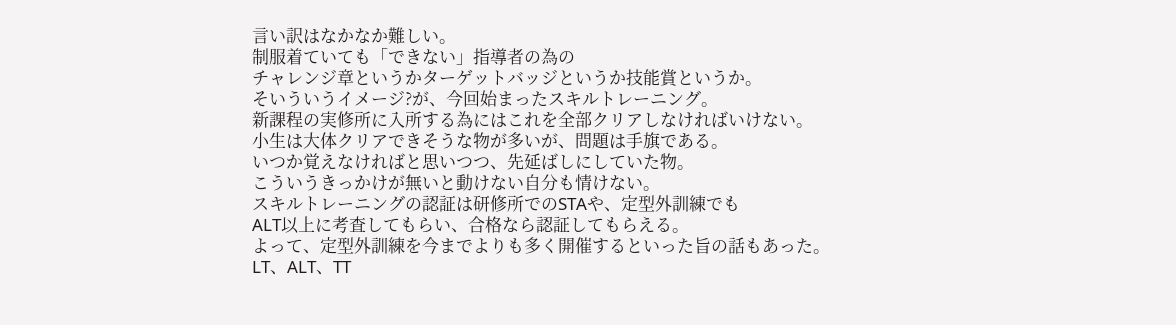言い訳はなかなか難しい。
制服着ていても「できない」指導者の為の
チャレンジ章というかターゲットバッジというか技能賞というか。
そいういうイメージ?が、今回始まったスキルトレーニング。
新課程の実修所に入所する為にはこれを全部クリアしなければいけない。
小生は大体クリアできそうな物が多いが、問題は手旗である。
いつか覚えなければと思いつつ、先延ばしにしていた物。
こういうきっかけが無いと動けない自分も情けない。
スキルトレーニングの認証は研修所でのSTAや、定型外訓練でも
ALT以上に考査してもらい、合格なら認証してもらえる。
よって、定型外訓練を今までよりも多く開催するといった旨の話もあった。
LT、ALT、TT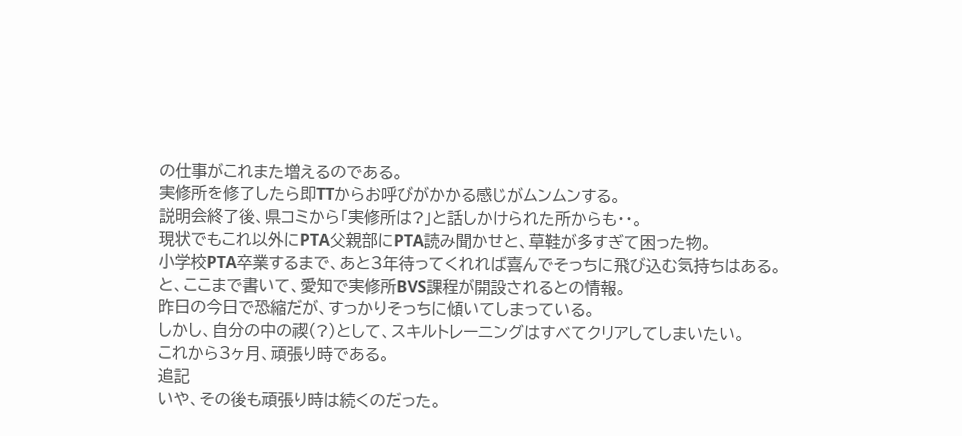の仕事がこれまた増えるのである。
実修所を修了したら即TTからお呼びがかかる感じがムンムンする。
説明会終了後、県コミから「実修所は?」と話しかけられた所からも・・。
現状でもこれ以外にPTA父親部にPTA読み聞かせと、草鞋が多すぎて困った物。
小学校PTA卒業するまで、あと3年待ってくれれば喜んでそっちに飛び込む気持ちはある。
と、ここまで書いて、愛知で実修所BVS課程が開設されるとの情報。
昨日の今日で恐縮だが、すっかりそっちに傾いてしまっている。
しかし、自分の中の禊(?)として、スキルトレーニングはすべてクリアしてしまいたい。
これから3ヶ月、頑張り時である。
追記
いや、その後も頑張り時は続くのだった。